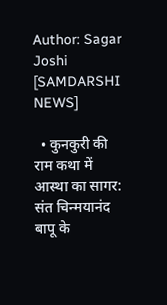Author: Sagar Joshi [SAMDARSHI NEWS]

  • कुनकुरी की राम कथा में आस्था का सागर: संत चिन्मयानंद बापू के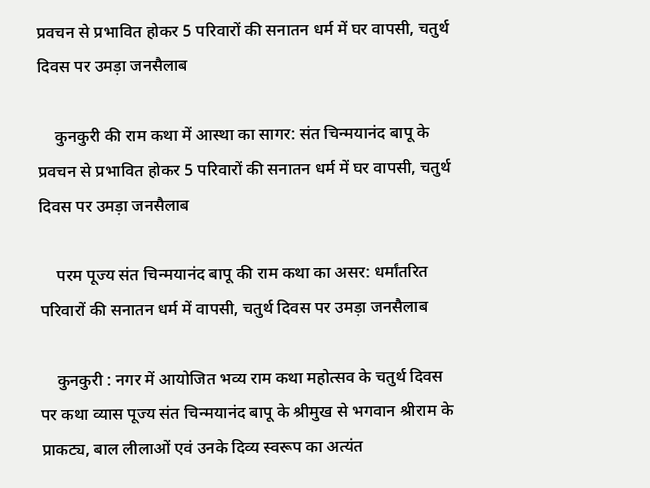प्रवचन से प्रभावित होकर 5 परिवारों की सनातन धर्म में घर वापसी, चतुर्थ दिवस पर उमड़ा जनसैलाब

    कुनकुरी की राम कथा में आस्था का सागर: संत चिन्मयानंद बापू के प्रवचन से प्रभावित होकर 5 परिवारों की सनातन धर्म में घर वापसी, चतुर्थ दिवस पर उमड़ा जनसैलाब

    परम पूज्य संत चिन्मयानंद बापू की राम कथा का असर: धर्मांतरित परिवारों की सनातन धर्म में वापसी, चतुर्थ दिवस पर उमड़ा जनसैलाब

    कुनकुरी : नगर में आयोजित भव्य राम कथा महोत्सव के चतुर्थ दिवस पर कथा व्यास पूज्य संत चिन्मयानंद बापू के श्रीमुख से भगवान श्रीराम के प्राकट्य, बाल लीलाओं एवं उनके दिव्य स्वरूप का अत्यंत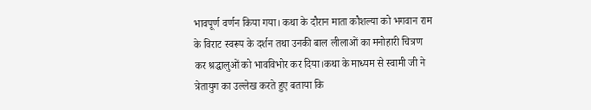भावपूर्ण वर्णन किया गया। कथा के दौरान माता कौशल्या को भगवान राम के विराट स्वरूप के दर्शन तथा उनकी बाल लीलाओं का मनोहारी चित्रण कर श्रद्धालुओं को भावविभोर कर दिया।कथा के माध्यम से स्वामी जी ने त्रेतायुग का उल्लेख करते हुए बताया कि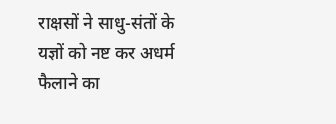राक्षसों ने साधु-संतों के यज्ञों को नष्ट कर अधर्म फैलाने का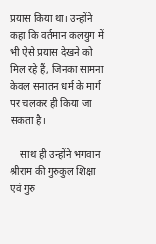प्रयास किया था। उन्होंने कहा कि वर्तमान कलयुग में भी ऐसे प्रयास देखने को मिल रहे हैं, जिनका सामना केवल सनातन धर्म के मार्ग पर चलकर ही किया जा सकता है।

    साथ ही उन्होंने भगवान श्रीराम की गुरुकुल शिक्षा एवं गुरु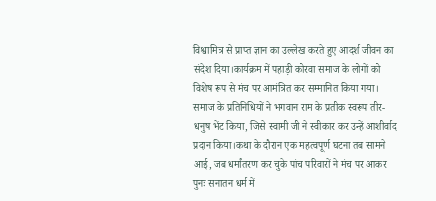विश्वामित्र से प्राप्त ज्ञान का उल्लेख करते हुए आदर्श जीवन का संदेश दिया।कार्यक्रम में पहाड़ी कोरवा समाज के लोगों को विशेष रूप से मंच पर आमंत्रित कर सम्मानित किया गया। समाज के प्रतिनिधियों ने भगवान राम के प्रतीक स्वरूप तीर-धनुष भेंट किया, जिसे स्वामी जी ने स्वीकार कर उन्हें आशीर्वाद प्रदान किया।कथा के दौरान एक महत्वपूर्ण घटना तब सामने आई, जब धर्मांतरण कर चुके पांच परिवारों ने मंच पर आकर पुनः सनातन धर्म में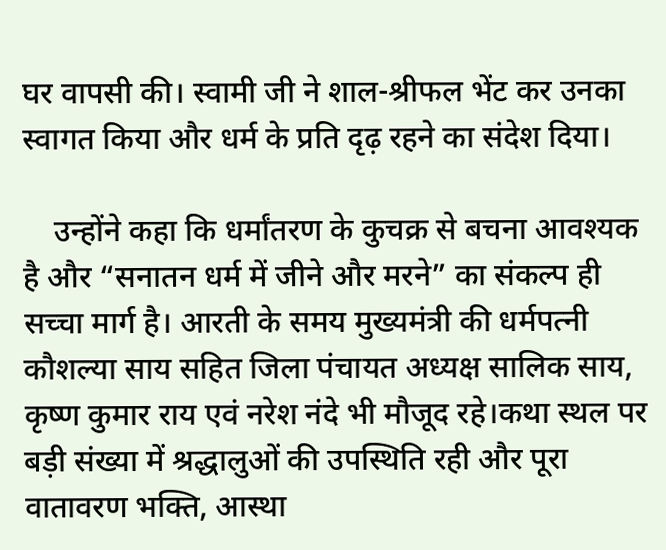घर वापसी की। स्वामी जी ने शाल-श्रीफल भेंट कर उनका स्वागत किया और धर्म के प्रति दृढ़ रहने का संदेश दिया।

    उन्होंने कहा कि धर्मांतरण के कुचक्र से बचना आवश्यक है और “सनातन धर्म में जीने और मरने” का संकल्प ही सच्चा मार्ग है। आरती के समय मुख्यमंत्री की धर्मपत्नी कौशल्या साय सहित जिला पंचायत अध्यक्ष सालिक साय, कृष्ण कुमार राय एवं नरेश नंदे भी मौजूद रहे।कथा स्थल पर बड़ी संख्या में श्रद्धालुओं की उपस्थिति रही और पूरा वातावरण भक्ति, आस्था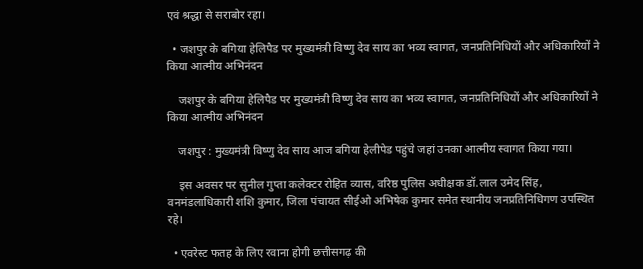एवं श्रद्धा से सराबोर रहा।

  • जशपुर के बगिया हेलिपैड पर मुख्यमंत्री विष्णु देव साय का भव्य स्वागत, जनप्रतिनिधियों और अधिकारियों ने किया आत्मीय अभिनंदन

    जशपुर के बगिया हेलिपैड पर मुख्यमंत्री विष्णु देव साय का भव्य स्वागत, जनप्रतिनिधियों और अधिकारियों ने किया आत्मीय अभिनंदन

    जशपुर : मुख्यमंत्री विष्णु देव साय आज बगिया हेलीपेड पहुंचे जहां उनका आत्मीय स्वागत किया गया।

    इस अवसर पर सुनील गुप्ता कलेक्टर रोहित व्यास, वरिष्ठ पुलिस अधीक्षक डॉ.लाल उमेद सिंह, वनमंडलाधिकारी शशि कुमार, जिला पंचायत सीईओ अभिषेक कुमार समेत स्थानीय जनप्रतिनिधिगण उपस्थित रहे।

  • एवरेस्ट फतह के लिए रवाना होगी छत्तीसगढ़ की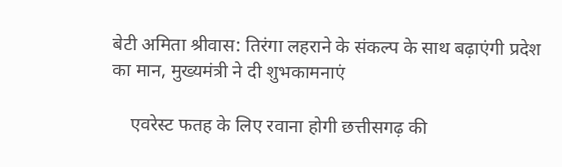बेटी अमिता श्रीवास: तिरंगा लहराने के संकल्प के साथ बढ़ाएंगी प्रदेश का मान, मुख्यमंत्री ने दी शुभकामनाएं

    एवरेस्ट फतह के लिए रवाना होगी छत्तीसगढ़ की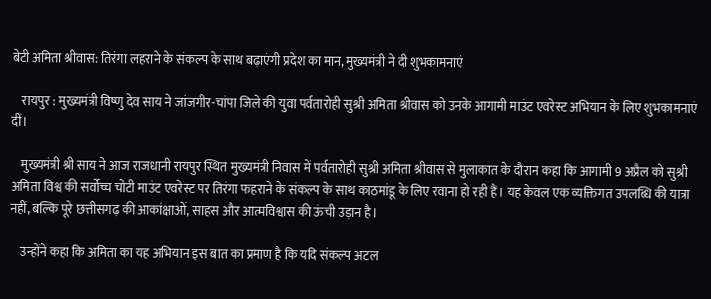बेटी अमिता श्रीवास: तिरंगा लहराने के संकल्प के साथ बढ़ाएंगी प्रदेश का मान, मुख्यमंत्री ने दी शुभकामनाएं

    रायपुर : मुख्यमंत्री विष्णु देव साय ने जांजगीर-चांपा जिले की युवा पर्वतारोही सुश्री अमिता श्रीवास को उनके आगामी माउंट एवरेस्ट अभियान के लिए शुभकामनाएं दीं।

    मुख्यमंत्री श्री साय ने आज राजधानी रायपुर स्थित मुख्यमंत्री निवास में पर्वतारोही सुश्री अमिता श्रीवास से मुलाकात के दौरान कहा कि आगामी 9 अप्रैल को सुश्री अमिता विश्व की सर्वोच्च चोटी माउंट एवरेस्ट पर तिरंगा फहराने के संकल्प के साथ काठमांडू के लिए रवाना हो रही हैं। यह केवल एक व्यक्तिगत उपलब्धि की यात्रा नहीं, बल्कि पूरे छत्तीसगढ़ की आकांक्षाओं, साहस और आत्मविश्वास की ऊंची उड़ान है।

    उन्होंने कहा कि अमिता का यह अभियान इस बात का प्रमाण है कि यदि संकल्प अटल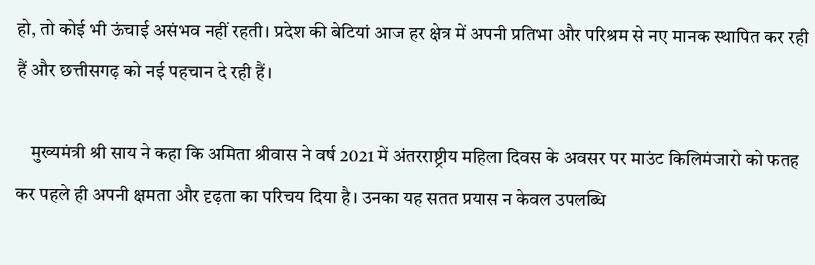हो, तो कोई भी ऊंचाई असंभव नहीं रहती। प्रदेश की बेटियां आज हर क्षेत्र में अपनी प्रतिभा और परिश्रम से नए मानक स्थापित कर रही हैं और छत्तीसगढ़ को नई पहचान दे रही हैं।

    मुख्यमंत्री श्री साय ने कहा कि अमिता श्रीवास ने वर्ष 2021 में अंतरराष्ट्रीय महिला दिवस के अवसर पर माउंट किलिमंजारो को फतह कर पहले ही अपनी क्षमता और दृढ़ता का परिचय दिया है। उनका यह सतत प्रयास न केवल उपलब्धि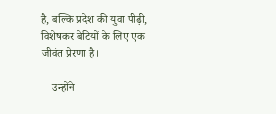है, बल्कि प्रदेश की युवा पीढ़ी, विशेषकर बेटियों के लिए एक जीवंत प्रेरणा है।

    उन्होंने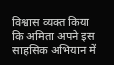विश्वास व्यक्त किया कि अमिता अपने इस साहसिक अभियान में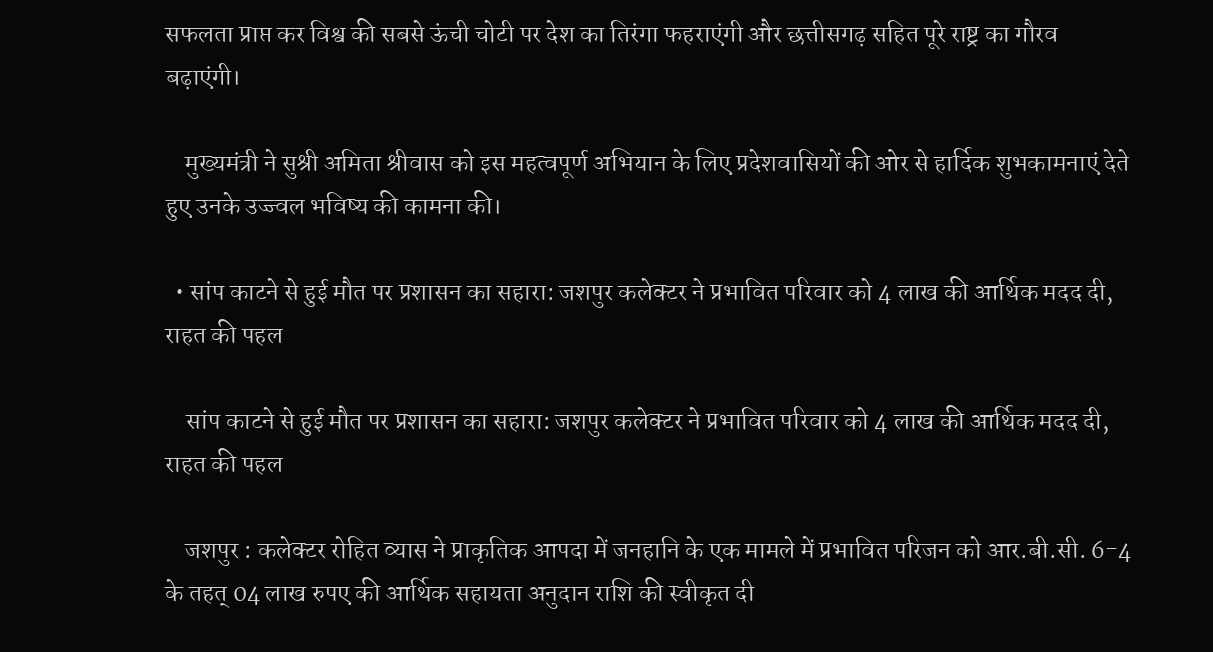सफलता प्राप्त कर विश्व की सबसे ऊंची चोटी पर देश का तिरंगा फहराएंगी और छत्तीसगढ़ सहित पूरे राष्ट्र का गौरव बढ़ाएंगी।

    मुख्यमंत्री ने सुश्री अमिता श्रीवास को इस महत्वपूर्ण अभियान के लिए प्रदेशवासियों की ओर से हार्दिक शुभकामनाएं देते हुए उनके उज्ज्वल भविष्य की कामना की।

  • सांप काटने से हुई मौत पर प्रशासन का सहारा: जशपुर कलेक्टर ने प्रभावित परिवार को 4 लाख की आर्थिक मदद दी, राहत की पहल

    सांप काटने से हुई मौत पर प्रशासन का सहारा: जशपुर कलेक्टर ने प्रभावित परिवार को 4 लाख की आर्थिक मदद दी, राहत की पहल

    जशपुर : कलेक्टर रोहित व्यास ने प्राकृतिक आपदा में जनहानि के एक मामले में प्रभावित परिजन को आर.बी.सी. 6-4 के तहत् 04 लाख रुपए की आर्थिक सहायता अनुदान राशि की स्वीकृत दी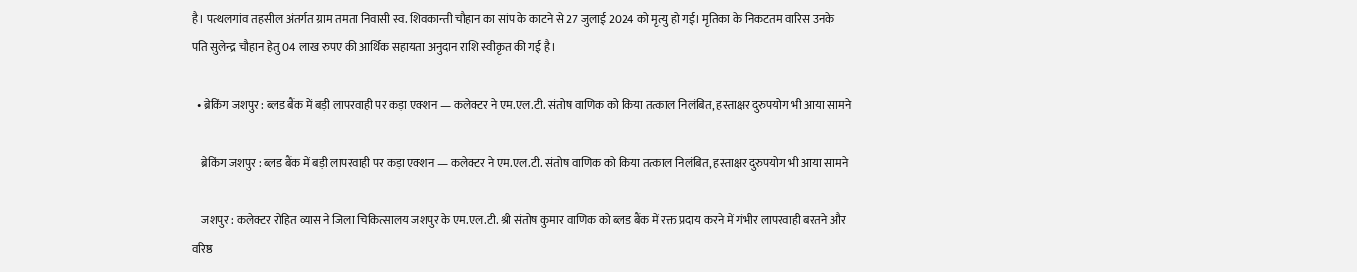है। पत्थलगांव तहसील अंतर्गत ग्राम तमता निवासी स्व. शिवकान्ती चौहान का सांप के काटने से 27 जुलाई 2024 को मृत्यु हो गई। मृतिका के निकटतम वारिस उनके पति सुलेन्द्र चौहान हेतु 04 लाख रुपए की आर्थिक सहायता अनुदान राशि स्वीकृत की गई है।

  • ब्रेकिंग जशपुर : ब्लड बैंक में बड़ी लापरवाही पर कड़ा एक्शन — कलेक्टर ने एम.एल.टी. संतोष वाणिक को किया तत्काल निलंबित, हस्ताक्षर दुरुपयोग भी आया सामने

    ब्रेकिंग जशपुर : ब्लड बैंक में बड़ी लापरवाही पर कड़ा एक्शन — कलेक्टर ने एम.एल.टी. संतोष वाणिक को किया तत्काल निलंबित, हस्ताक्षर दुरुपयोग भी आया सामने

    जशपुर : कलेक्टर रोहित व्यास ने जिला चिकित्सालय जशपुर के एम.एल.टी. श्री संतोष कुमार वाणिक को ब्लड बैंक में रक्त प्रदाय करने में गंभीर लापरवाही बरतने और वरिष्ठ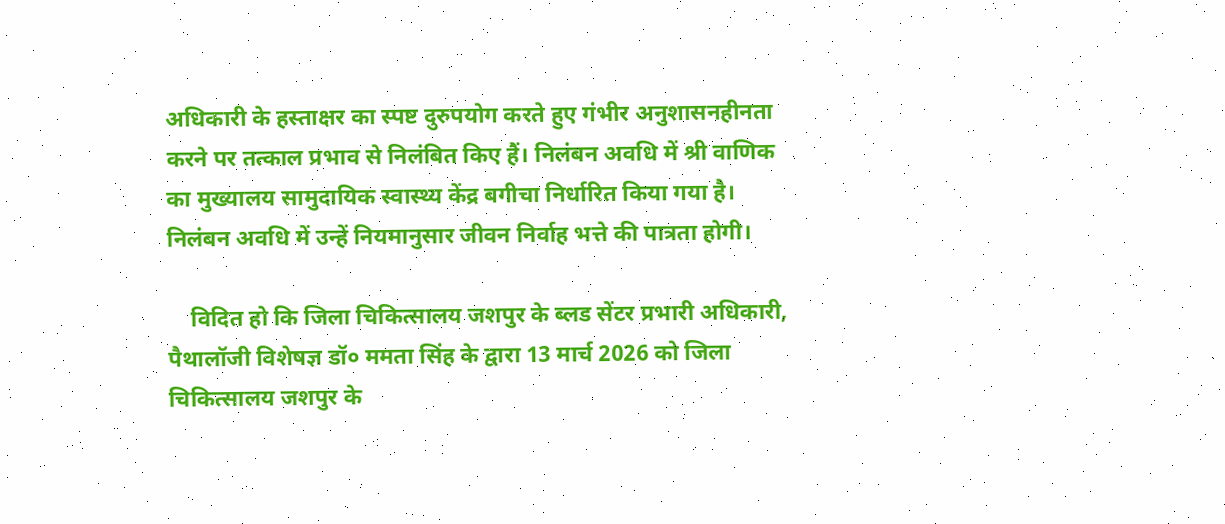अधिकारी के हस्ताक्षर का स्पष्ट दुरुपयोग करते हुए गंभीर अनुशासनहीनता करने पर तत्काल प्रभाव से निलंबित किए हैं। निलंबन अवधि में श्री वाणिक का मुख्यालय सामुदायिक स्वास्थ्य केंद्र बगीचा निर्धारित किया गया है। निलंबन अवधि में उन्हें नियमानुसार जीवन निर्वाह भत्ते की पात्रता होगी।

    विदित हो कि जिला चिकित्सालय जशपुर के ब्लड सेंटर प्रभारी अधिकारी, पैथालॉजी विशेषज्ञ डॉ० ममता सिंह के द्वारा 13 मार्च 2026 को जिला चिकित्सालय जशपुर के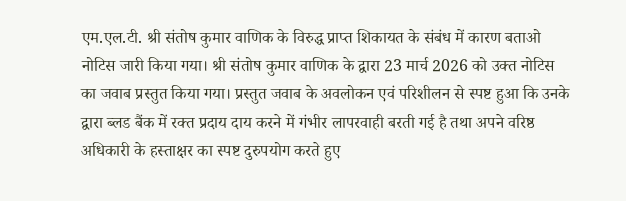एम.एल.टी. श्री संतोष कुमार वाणिक के विरुद्ध प्राप्त शिकायत के संबंध में कारण बताओ नोटिस जारी किया गया। श्री संतोष कुमार वाणिक के द्वारा 23 मार्च 2026 को उक्त नोटिस का जवाब प्रस्तुत किया गया। प्रस्तुत जवाब के अवलोकन एवं परिशीलन से स्पष्ट हुआ कि उनके द्वारा ब्लड बैंक में रक्त प्रदाय दाय करने में गंभीर लापरवाही बरती गई है तथा अपने वरिष्ठ अधिकारी के हस्ताक्षर का स्पष्ट दुरुपयोग करते हुए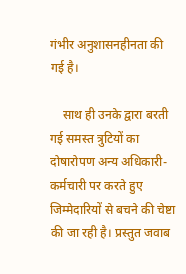गंभीर अनुशासनहीनता की गई है।

    साथ ही उनके द्वारा बरती गई समस्त त्रुटियों का दोषारोपण अन्य अधिकारी-कर्मचारी पर करते हुए जिम्मेदारियों से बचने की चेष्टा की जा रही है। प्रस्तुत जवाब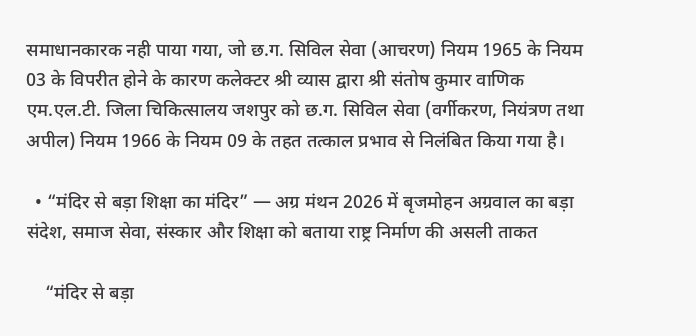समाधानकारक नही पाया गया, जो छ.ग. सिविल सेवा (आचरण) नियम 1965 के नियम 03 के विपरीत होने के कारण कलेक्टर श्री व्यास द्वारा श्री संतोष कुमार वाणिक एम.एल.टी. जिला चिकित्सालय जशपुर को छ.ग. सिविल सेवा (वर्गीकरण, नियंत्रण तथा अपील) नियम 1966 के नियम 09 के तहत तत्काल प्रभाव से निलंबित किया गया है।

  • “मंदिर से बड़ा शिक्षा का मंदिर” — अग्र मंथन 2026 में बृजमोहन अग्रवाल का बड़ा संदेश, समाज सेवा, संस्कार और शिक्षा को बताया राष्ट्र निर्माण की असली ताकत

    “मंदिर से बड़ा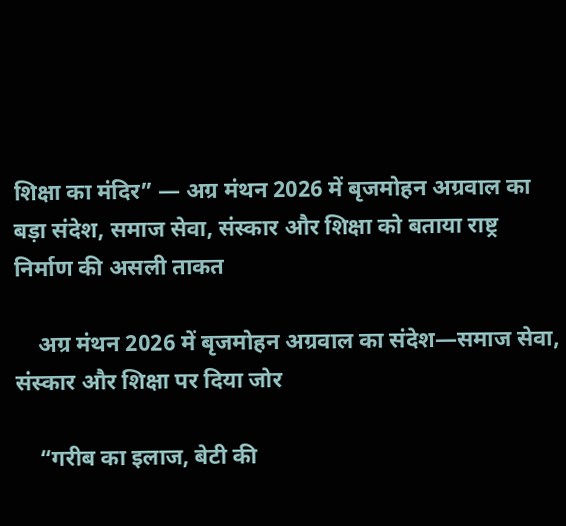शिक्षा का मंदिर” — अग्र मंथन 2026 में बृजमोहन अग्रवाल का बड़ा संदेश, समाज सेवा, संस्कार और शिक्षा को बताया राष्ट्र निर्माण की असली ताकत

    अग्र मंथन 2026 में बृजमोहन अग्रवाल का संदेश—समाज सेवा, संस्कार और शिक्षा पर दिया जोर

    “गरीब का इलाज, बेटी की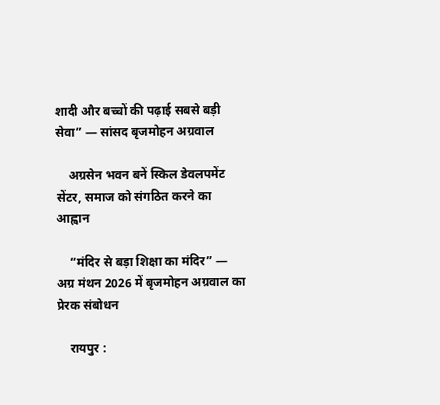शादी और बच्चों की पढ़ाई सबसे बड़ी सेवा” — सांसद बृजमोहन अग्रवाल

    अग्रसेन भवन बनें स्किल डेवलपमेंट सेंटर, समाज को संगठित करने का आह्वान

    “मंदिर से बड़ा शिक्षा का मंदिर” — अग्र मंथन 2026 में बृजमोहन अग्रवाल का प्रेरक संबोधन

    रायपुर :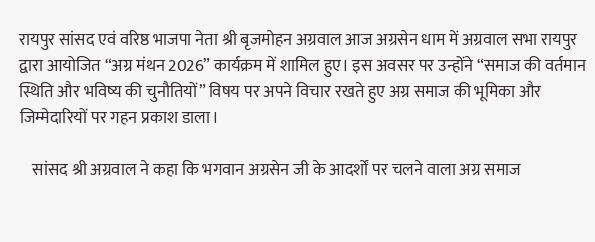रायपुर सांसद एवं वरिष्ठ भाजपा नेता श्री बृजमोहन अग्रवाल आज अग्रसेन धाम में अग्रवाल सभा रायपुर द्वारा आयोजित “अग्र मंथन 2026” कार्यक्रम में शामिल हुए। इस अवसर पर उन्होंने “समाज की वर्तमान स्थिति और भविष्य की चुनौतियों” विषय पर अपने विचार रखते हुए अग्र समाज की भूमिका और जिम्मेदारियों पर गहन प्रकाश डाला।

    सांसद श्री अग्रवाल ने कहा कि भगवान अग्रसेन जी के आदर्शों पर चलने वाला अग्र समाज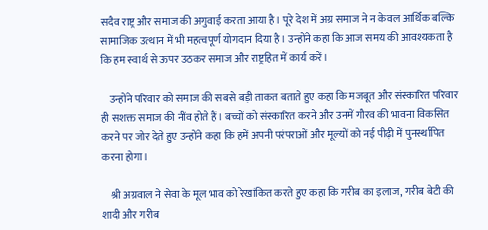सदैव राष्ट्र और समाज की अगुवाई करता आया है। पूरे देश में अग्र समाज ने न केवल आर्थिक बल्कि सामाजिक उत्थान में भी महत्वपूर्ण योगदान दिया है। उन्होंने कहा कि आज समय की आवश्यकता है कि हम स्वार्थ से ऊपर उठकर समाज और राष्ट्रहित में कार्य करें।

    उन्होंने परिवार को समाज की सबसे बड़ी ताकत बताते हुए कहा कि मजबूत और संस्कारित परिवार ही सशक्त समाज की नींव होते हैं। बच्चों को संस्कारित करने और उनमें गौरव की भावना विकसित करने पर जोर देते हुए उन्होंने कहा कि हमें अपनी परंपराओं और मूल्यों को नई पीढ़ी में पुनर्स्थापित करना होगा।

    श्री अग्रवाल ने सेवा के मूल भाव को रेखांकित करते हुए कहा कि गरीब का इलाज, गरीब बेटी की शादी और गरीब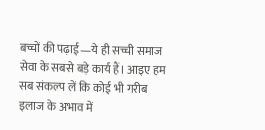बच्चों की पढ़ाई—ये ही सच्ची समाज सेवा के सबसे बड़े कार्य हैं। आइए हम सब संकल्प लें कि कोई भी गरीब इलाज के अभाव में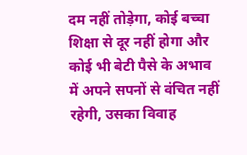दम नहीं तोड़ेगा, कोई बच्चा शिक्षा से दूर नहीं होगा और कोई भी बेटी पैसे के अभाव में अपने सपनों से वंचित नहीं रहेगी, उसका विवाह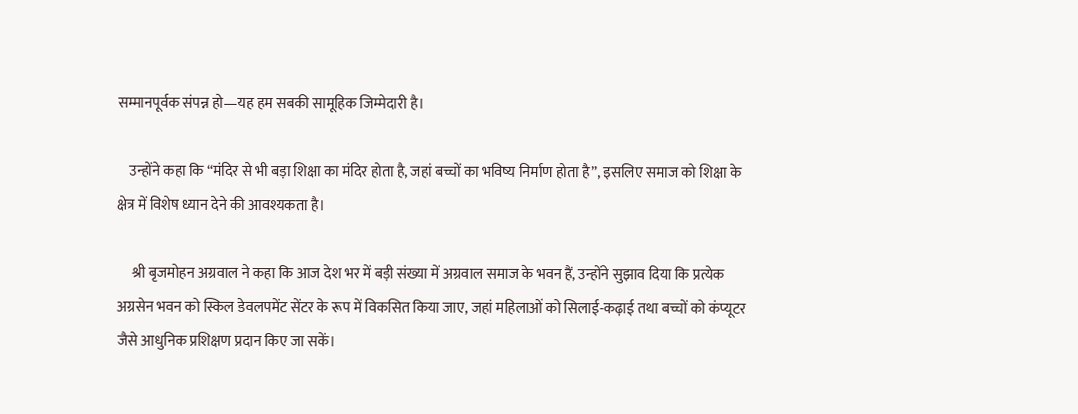सम्मानपूर्वक संपन्न हो—यह हम सबकी सामूहिक जिम्मेदारी है।

    उन्होंने कहा कि “मंदिर से भी बड़ा शिक्षा का मंदिर होता है, जहां बच्चों का भविष्य निर्माण होता है”, इसलिए समाज को शिक्षा के क्षेत्र में विशेष ध्यान देने की आवश्यकता है।

     श्री बृजमोहन अग्रवाल ने कहा कि आज देश भर में बड़ी संख्या में अग्रवाल समाज के भवन हैं, उन्होंने सुझाव दिया कि प्रत्येक अग्रसेन भवन को स्किल डेवलपमेंट सेंटर के रूप में विकसित किया जाए, जहां महिलाओं को सिलाई-कढ़ाई तथा बच्चों को कंप्यूटर जैसे आधुनिक प्रशिक्षण प्रदान किए जा सकें।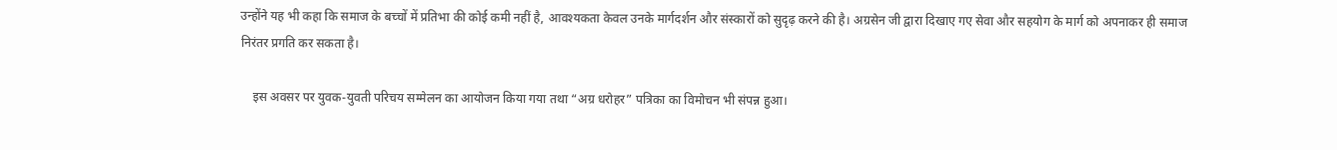उन्होंने यह भी कहा कि समाज के बच्चों में प्रतिभा की कोई कमी नहीं है, आवश्यकता केवल उनके मार्गदर्शन और संस्कारों को सुदृढ़ करने की है। अग्रसेन जी द्वारा दिखाए गए सेवा और सहयोग के मार्ग को अपनाकर ही समाज निरंतर प्रगति कर सकता है।

    इस अवसर पर युवक-युवती परिचय सम्मेलन का आयोजन किया गया तथा “अग्र धरोहर” पत्रिका का विमोचन भी संपन्न हुआ।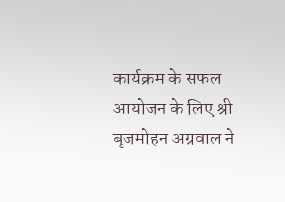कार्यक्रम के सफल आयोजन के लिए श्री बृजमोहन अग्रवाल ने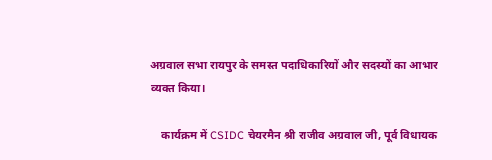अग्रवाल सभा रायपुर के समस्त पदाधिकारियों और सदस्यों का आभार व्यक्त किया।

    कार्यक्रम में CSIDC चेयरमैन श्री राजीव अग्रवाल जी, पूर्व विधायक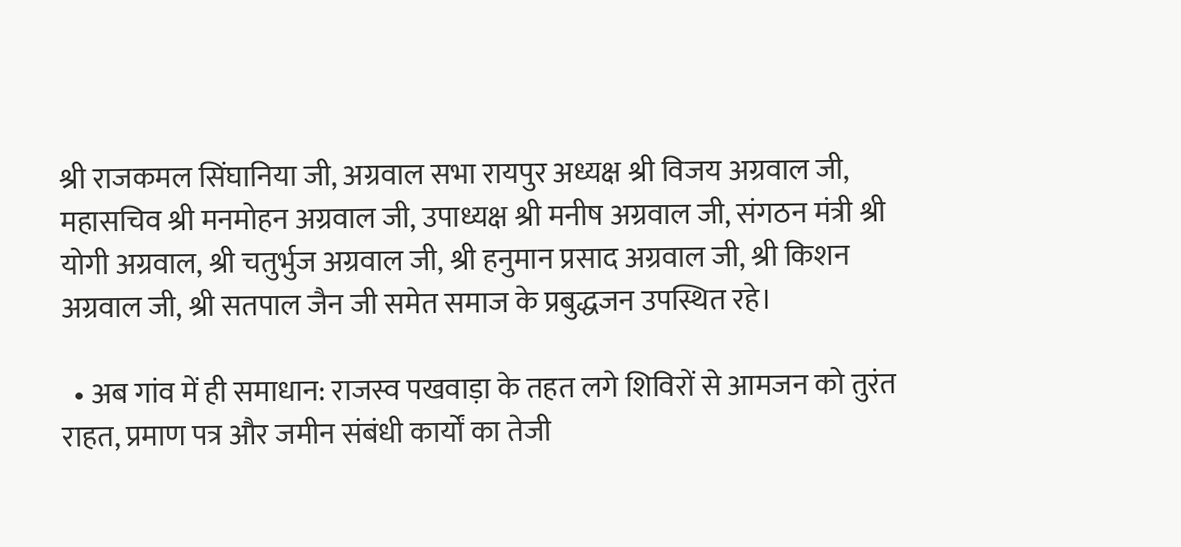श्री राजकमल सिंघानिया जी, अग्रवाल सभा रायपुर अध्यक्ष श्री विजय अग्रवाल जी, महासचिव श्री मनमोहन अग्रवाल जी, उपाध्यक्ष श्री मनीष अग्रवाल जी, संगठन मंत्री श्री योगी अग्रवाल, श्री चतुर्भुज अग्रवाल जी, श्री हनुमान प्रसाद अग्रवाल जी, श्री किशन अग्रवाल जी, श्री सतपाल जैन जी समेत समाज के प्रबुद्धजन उपस्थित रहे।

  • अब गांव में ही समाधान: राजस्व पखवाड़ा के तहत लगे शिविरों से आमजन को तुरंत राहत, प्रमाण पत्र और जमीन संबंधी कार्यों का तेजी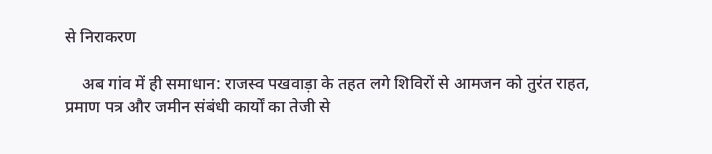से निराकरण

    अब गांव में ही समाधान: राजस्व पखवाड़ा के तहत लगे शिविरों से आमजन को तुरंत राहत, प्रमाण पत्र और जमीन संबंधी कार्यों का तेजी से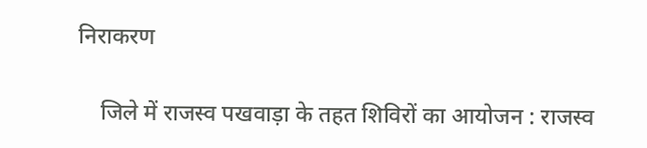निराकरण

    जिले में राजस्व पखवाड़ा के तहत शिविरों का आयोजन : राजस्व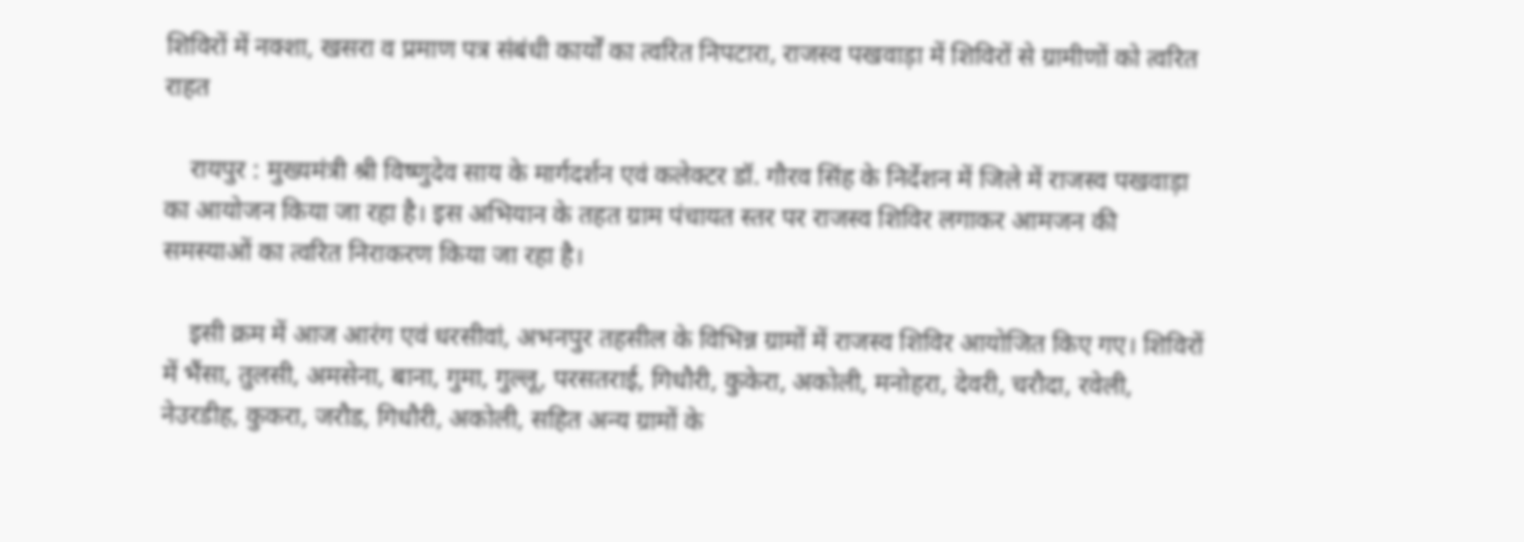शिविरों में नक्शा, खसरा व प्रमाण पत्र संबंधी कार्यों का त्वरित निपटारा, राजस्व पखवाड़ा में शिविरों से ग्रामीणों को त्वरित राहत

    रायपुर : मुख्यमंत्री श्री विष्णुदेव साय के मार्गदर्शन एवं कलेक्टर डॉ. गौरव सिंह के निर्देशन में जिले में राजस्व पखवाड़ा का आयोजन किया जा रहा है। इस अभियान के तहत ग्राम पंचायत स्तर पर राजस्व शिविर लगाकर आमजन की समस्याओं का त्वरित निराकरण किया जा रहा है।

    इसी क्रम में आज आरंग एवं धरसीवां, अभनपुर तहसील के विभिन्न ग्रामों में राजस्व शिविर आयोजित किए गए। शिविरों में भैंसा, तुलसी, अमसेना, बाना, गुमा, गुल्लू, परसतराई, गिधौरी, कुकेरा, अकोली, मनोहरा, देवरी, चरौदा, रवेली, नेउरडीह, कुकरा, जरौड, गिधौरी, अकोली, सहित अन्य ग्रामों के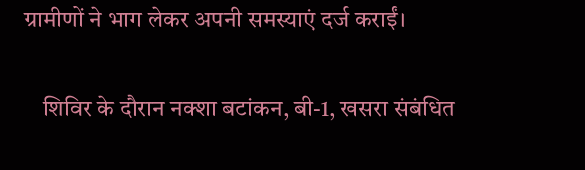ग्रामीणों ने भाग लेकर अपनी समस्याएं दर्ज कराईं।

    शिविर के दौरान नक्शा बटांकन, बी-1, खसरा संबंधित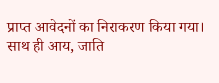प्राप्त आवेदनों का निराकरण किया गया। साथ ही आय, जाति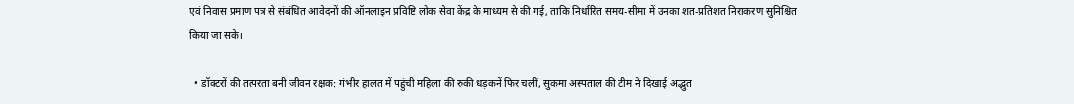एवं निवास प्रमाण पत्र से संबंधित आवेदनों की ऑनलाइन प्रविष्टि लोक सेवा केंद्र के माध्यम से की गई, ताकि निर्धारित समय-सीमा में उनका शत-प्रतिशत निराकरण सुनिश्चित किया जा सके।

  • डॉक्टरों की तत्परता बनी जीवन रक्षक: गंभीर हालत में पहुंची महिला की रुकी धड़कनें फिर चलीं, सुकमा अस्पताल की टीम ने दिखाई अद्भुत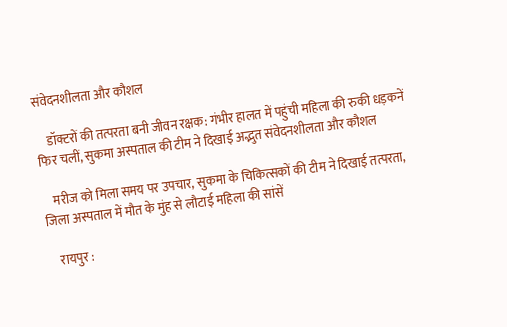संवेदनशीलता और कौशल

    डॉक्टरों की तत्परता बनी जीवन रक्षक: गंभीर हालत में पहुंची महिला की रुकी धड़कनें फिर चलीं, सुकमा अस्पताल की टीम ने दिखाई अद्भुत संवेदनशीलता और कौशल

    मरीज को मिला समय पर उपचार, सुकमा के चिकित्सकों की टीम ने दिखाई तत्परता, जिला अस्पताल में मौत के मुंह से लौटाई महिला की सांसें

    रायपुर :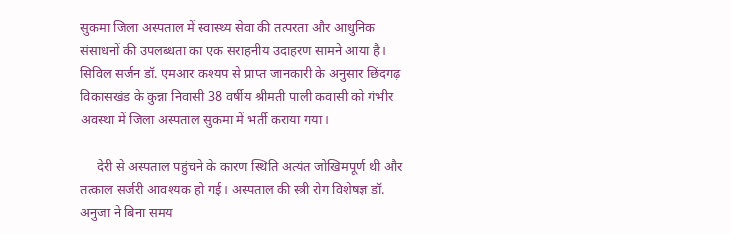सुकमा जिला अस्पताल में स्वास्थ्य सेवा की तत्परता और आधुनिक संसाधनों की उपलब्धता का एक सराहनीय उदाहरण सामने आया है। सिविल सर्जन डॉ. एमआर कश्यप से प्राप्त जानकारी के अनुसार छिंदगढ़ विकासखंड के कुन्ना निवासी 38 वर्षीय श्रीमती पाली कवासी को गंभीर अवस्था में जिला अस्पताल सुकमा में भर्ती कराया गया।

     देरी से अस्पताल पहुंचने के कारण स्थिति अत्यंत जोखिमपूर्ण थी और तत्काल सर्जरी आवश्यक हो गई। अस्पताल की स्त्री रोग विशेषज्ञ डॉ. अनुजा ने बिना समय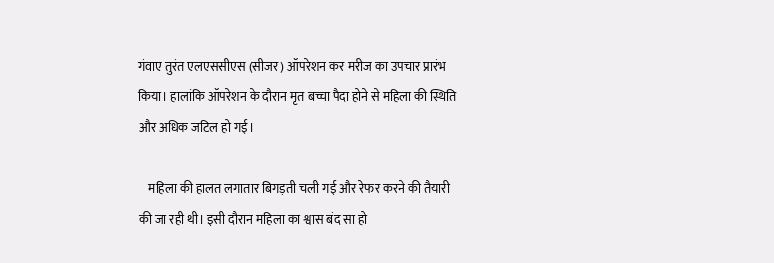गंवाए तुरंत एलएससीएस (सीजर) ऑपरेशन कर मरीज का उपचार प्रारंभ किया। हालांकि ऑपरेशन के दौरान मृत बच्चा पैदा होने से महिला की स्थिति और अधिक जटिल हो गई।

    महिला की हालत लगातार बिगड़ती चली गई और रेफर करने की तैयारी की जा रही थी। इसी दौरान महिला का श्वास बंद सा हो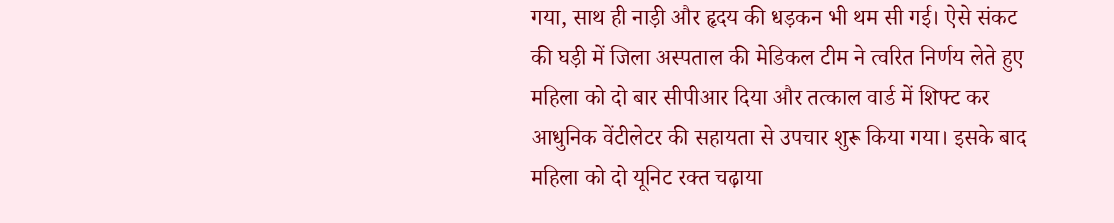गया, साथ ही नाड़ी और हृदय की धड़कन भी थम सी गई। ऐसे संकट की घड़ी में जिला अस्पताल की मेडिकल टीम ने त्वरित निर्णय लेते हुए महिला को दो बार सीपीआर दिया और तत्काल वार्ड में शिफ्ट कर आधुनिक वेंटीलेटर की सहायता से उपचार शुरू किया गया। इसके बाद महिला को दो यूनिट रक्त चढ़ाया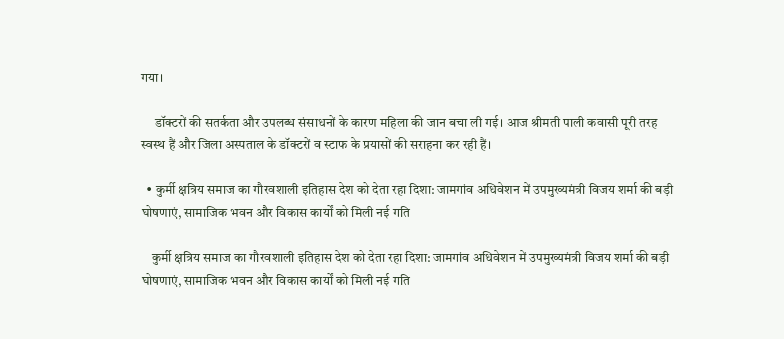गया।

     डॉक्टरों की सतर्कता और उपलब्ध संसाधनों के कारण महिला की जान बचा ली गई। आज श्रीमती पाली कवासी पूरी तरह स्वस्थ हैं और जिला अस्पताल के डॉक्टरों व स्टाफ के प्रयासों की सराहना कर रही हैं।

  • कुर्मी क्षत्रिय समाज का गौरवशाली इतिहास देश को देता रहा दिशा: जामगांव अधिवेशन में उपमुख्यमंत्री विजय शर्मा की बड़ी घोषणाएं, सामाजिक भवन और विकास कार्यों को मिली नई गति

    कुर्मी क्षत्रिय समाज का गौरवशाली इतिहास देश को देता रहा दिशा: जामगांव अधिवेशन में उपमुख्यमंत्री विजय शर्मा की बड़ी घोषणाएं, सामाजिक भवन और विकास कार्यों को मिली नई गति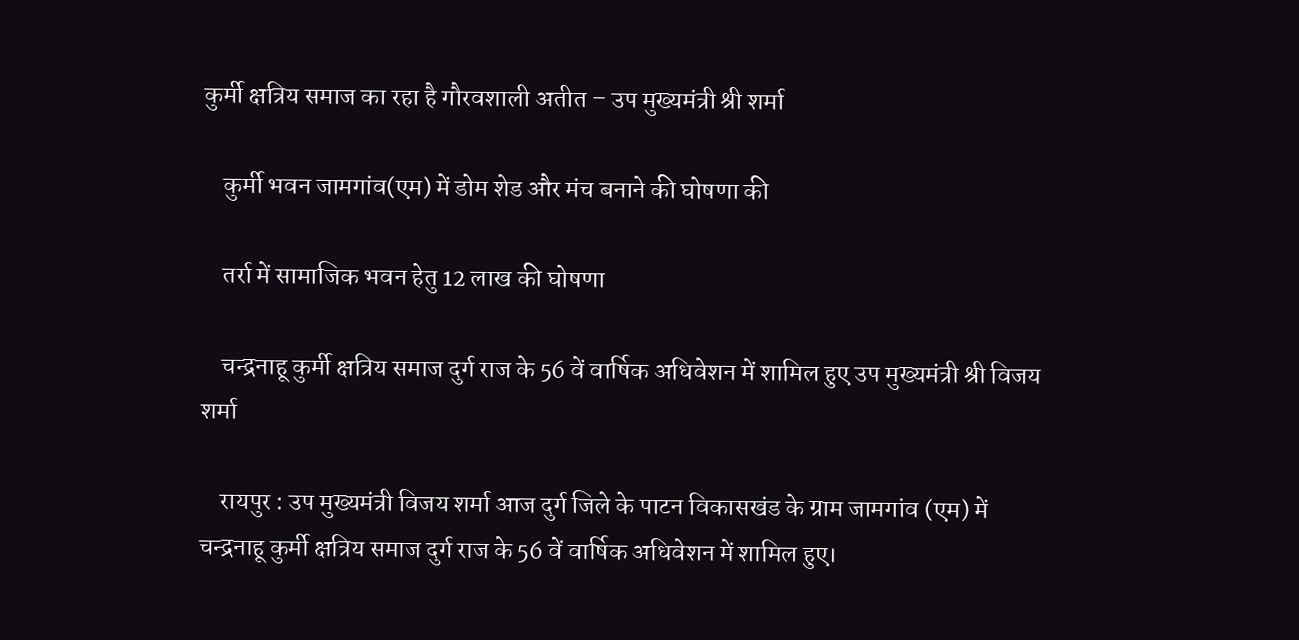कुर्मी क्षत्रिय समाज का रहा है गौरवशाली अतीत – उप मुख्यमंत्री श्री शर्मा

    कुर्मी भवन जामगांव(एम) में डोम शेड और मंच बनाने की घोषणा की

    तर्रा में सामाजिक भवन हेतु 12 लाख की घोषणा

    चन्द्रनाहू कुर्मी क्षत्रिय समाज दुर्ग राज के 56 वें वार्षिक अधिवेशन में शामिल हुए उप मुख्यमंत्री श्री विजय शर्मा

    रायपुर : उप मुख्यमंत्री विजय शर्मा आज दुर्ग जिले के पाटन विकासखंड के ग्राम जामगांव (एम) में चन्द्रनाहू कुर्मी क्षत्रिय समाज दुर्ग राज के 56 वें वार्षिक अधिवेशन में शामिल हुए।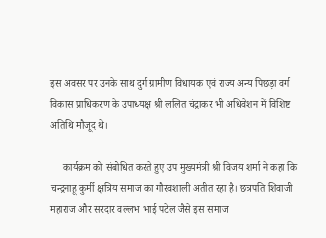इस अवसर पर उनके साथ दुर्ग ग्रामीण विधायक एवं राज्य अन्य पिछड़ा वर्ग विकास प्राधिकरण के उपाध्यक्ष श्री ललित चंद्राकर भी अधिवेशन में विशिष्ट अतिथि मौजूद थे।

     कार्यक्रम को संबोधित करते हुए उप मुख्यमंत्री श्री विजय शर्मा ने कहा कि चन्द्रनाहू कुर्मी क्षत्रिय समाज का गौरवशाली अतीत रहा है। छत्रपति शिवाजी महाराज और सरदार वल्लभ भाई पटेल जैसे इस समाज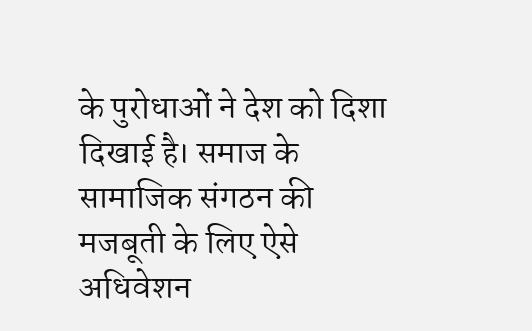के पुरोधाओं ने देश को दिशा दिखाई है। समाज के सामाजिक संगठन की मजबूती के लिए ऐसे अधिवेशन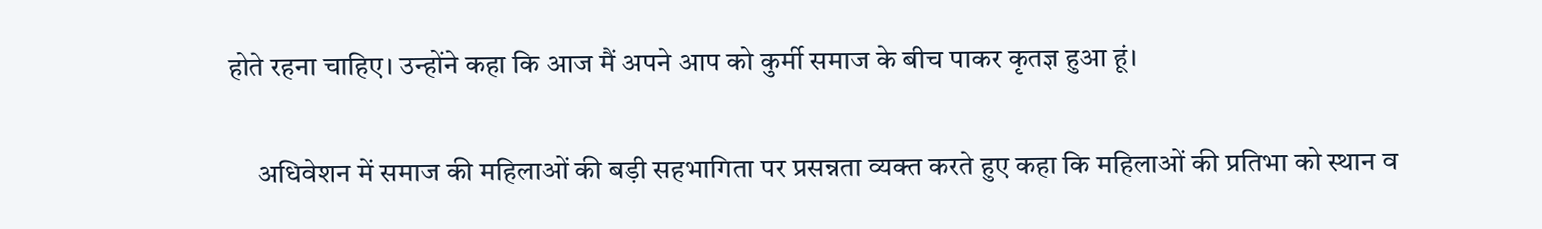होते रहना चाहिए। उन्होंने कहा कि आज मैं अपने आप को कुर्मी समाज के बीच पाकर कृतज्ञ हुआ हूं।

     अधिवेशन में समाज की महिलाओं की बड़ी सहभागिता पर प्रसन्नता व्यक्त करते हुए कहा कि महिलाओं की प्रतिभा को स्थान व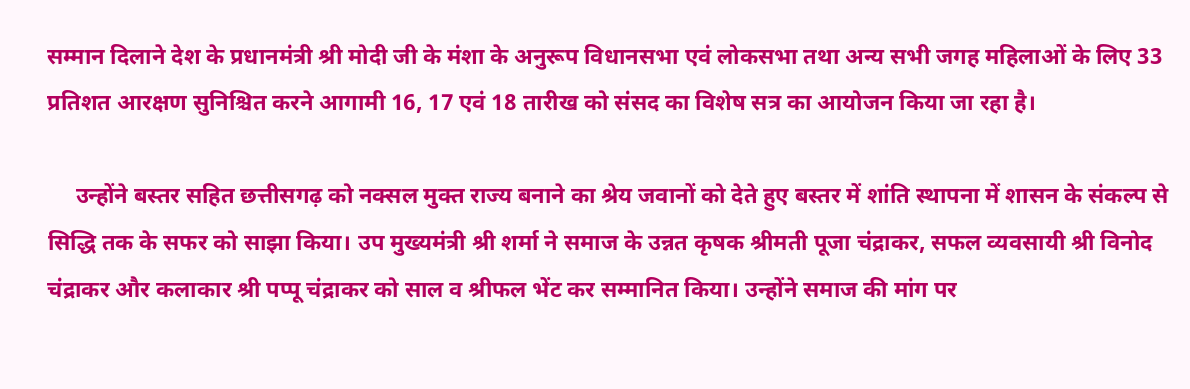सम्मान दिलाने देश के प्रधानमंत्री श्री मोदी जी के मंशा के अनुरूप विधानसभा एवं लोकसभा तथा अन्य सभी जगह महिलाओं के लिए 33 प्रतिशत आरक्षण सुनिश्चित करने आगामी 16, 17 एवं 18 तारीख को संसद का विशेष सत्र का आयोजन किया जा रहा है।

     उन्होंने बस्तर सहित छत्तीसगढ़ को नक्सल मुक्त राज्य बनाने का श्रेय जवानों को देते हुए बस्तर में शांति स्थापना में शासन के संकल्प से सिद्धि तक के सफर को साझा किया। उप मुख्यमंत्री श्री शर्मा ने समाज के उन्नत कृषक श्रीमती पूजा चंद्राकर, सफल व्यवसायी श्री विनोद चंद्राकर और कलाकार श्री पप्पू चंद्राकर को साल व श्रीफल भेंट कर सम्मानित किया। उन्होंने समाज की मांग पर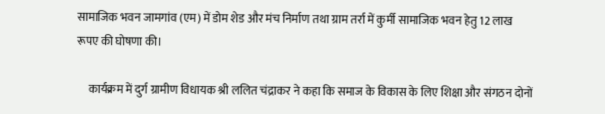सामाजिक भवन जामगांव (एम) में डोम शेड और मंच निर्माण तथा ग्राम तर्रा में कुर्मी सामाजिक भवन हेतु 12 लाख रूपए की घोषणा की।

     कार्यक्रम में दुर्ग ग्रामीण विधायक श्री ललित चंद्राकर ने कहा कि समाज के विकास के लिए शिक्षा और संगठन दोनों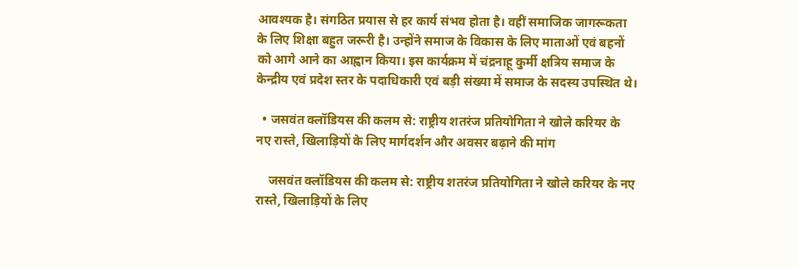आवश्यक है। संगठित प्रयास से हर कार्य संभव होता है। वहीं समाजिक जागरूकता के लिए शिक्षा बहुत जरूरी है। उन्होंने समाज के विकास के लिए माताओं एवं बहनों को आगे आने का आह्वान किया। इस कार्यक्रम में चंद्रनाहू कुर्मी क्षत्रिय समाज के केन्द्रीय एवं प्रदेश स्तर के पदाधिकारी एवं बड़ी संख्या में समाज के सदस्य उपस्थित थे।

  • जसवंत क्लॉडियस की कलम से: राष्ट्रीय शतरंज प्रतियोगिता ने खोले करियर के नए रास्ते, खिलाड़ियों के लिए मार्गदर्शन और अवसर बढ़ाने की मांग

    जसवंत क्लॉडियस की कलम से: राष्ट्रीय शतरंज प्रतियोगिता ने खोले करियर के नए रास्ते, खिलाड़ियों के लिए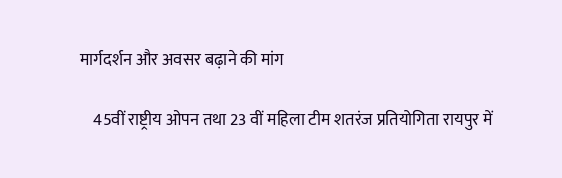मार्गदर्शन और अवसर बढ़ाने की मांग

    45वीं राष्ट्रीय ओपन तथा 23 वीं महिला टीम शतरंज प्रतियोगिता रायपुर में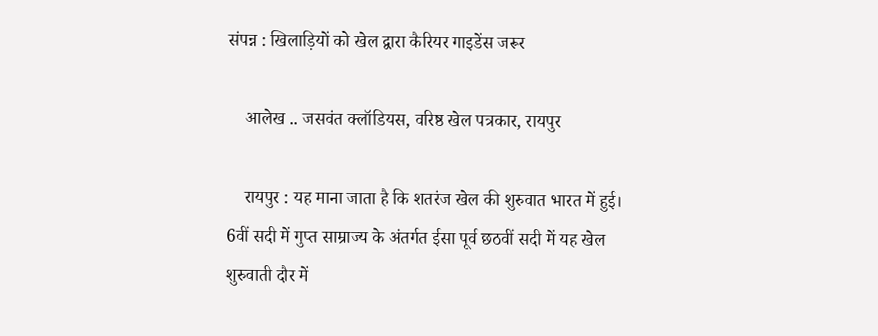संपन्न : खिलाड़ियों को खेल द्वारा कैरियर गाइडेंस जरूर

    आलेख .. जसवंत क्लॉडियस, वरिष्ठ खेल पत्रकार, रायपुर

    रायपुर : यह माना जाता है कि शतरंज खेल की शुरुवात भारत में हुई। 6वीं सदी में गुप्त साम्राज्य के अंतर्गत ईसा पूर्व छठवीं सदी में यह खेल शुरुवाती दौर में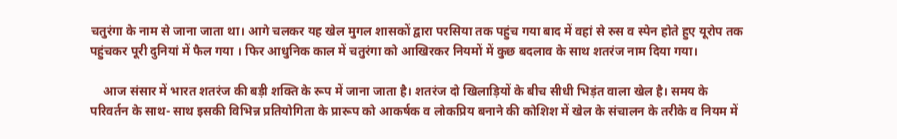चतुरंगा के नाम से जाना जाता था। आगे चलकर यह खेल मुगल शासकों द्वारा परसिया तक पहुंच गया बाद में वहां से रुस व स्पेन होते हुए यूरोप तक पहुंचकर पूरी दुनियां में फैल गया । फिर आधुनिक काल में चतुरंगा को आखिरकर नियमों में कुछ बदलाव के साथ शतरंज नाम दिया गया।

    आज संसार में भारत शतरंज की बड़ी शक्ति के रूप में जाना जाता है। शतरंज दो खिलाड़ियों के बीच सीधी भिड़ंत वाला खेल है। समय के परिवर्तन के साथ- साथ इसकी विभिन्न प्रतियोगिता के प्रारूप को आकर्षक व लोकप्रिय बनाने की कोशिश में खेल के संचालन के तरीके व नियम में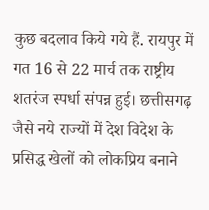कुछ बदलाव किये गये हैं. रायपुर में गत 16 से 22 मार्च तक राष्ट्रीय शतरंज स्पर्धा संपन्न हुई। छत्तीसगढ़ जैसे नये राज्यों में देश विदेश के प्रसिद्ध खेलों को लोकप्रिय बनाने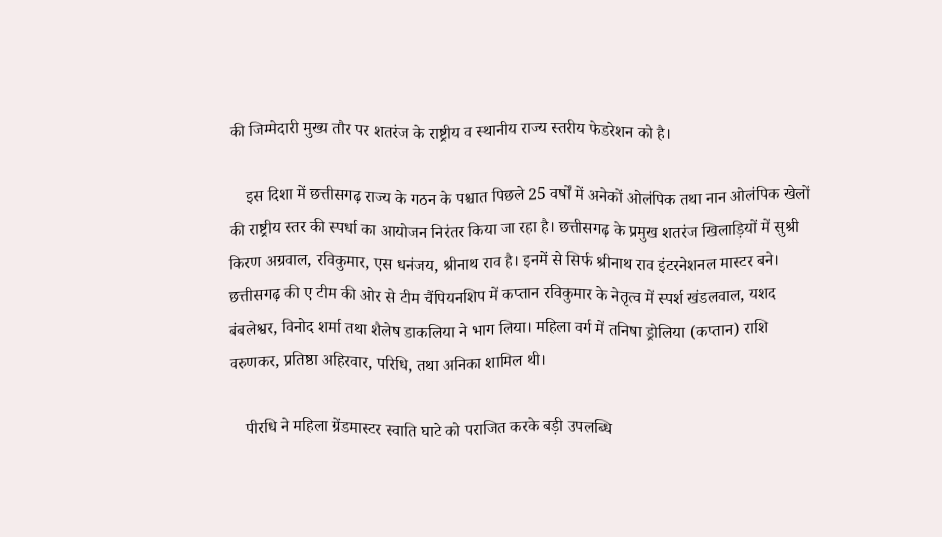की जिम्मेदारी मुख्य तौर पर शतरंज के राष्ट्रीय व स्थानीय राज्य स्तरीय फेडरेशन को है।

    इस दिशा में छत्तीसगढ़ राज्य के गठन के पश्चात पिछले 25 वर्षों में अनेकों ओलंपिक तथा नान ओलंपिक खेलों की राष्ट्रीय स्तर की स्पर्धा का आयोजन निरंतर किया जा रहा है। छत्तीसगढ़ के प्रमुख शतरंज खिलाड़ियों में सुश्री किरण अग्रवाल, रविकुमार, एस धनंजय, श्रीनाथ राव है। इनमें से सिर्फ श्रीनाथ राव इंटरनेशनल मास्टर बने। छत्तीसगढ़ की ए टीम की ओर से टीम चैंपियनशिप में कप्तान रविकुमार के नेतृत्व में स्पर्श खंडलवाल, यशद बंबलेश्वर, विनोद शर्मा तथा शैलेष डाकलिया ने भाग लिया। महिला वर्ग में तनिषा ड्रोलिया (कप्तान) राशि वरुणकर, प्रतिष्ठा अहिरवार, परिधि, तथा अनिका शामिल थी।

    पीरधि ने महिला ग्रेंडमास्टर स्वाति घाटे को पराजित करके बड़ी उपलब्धि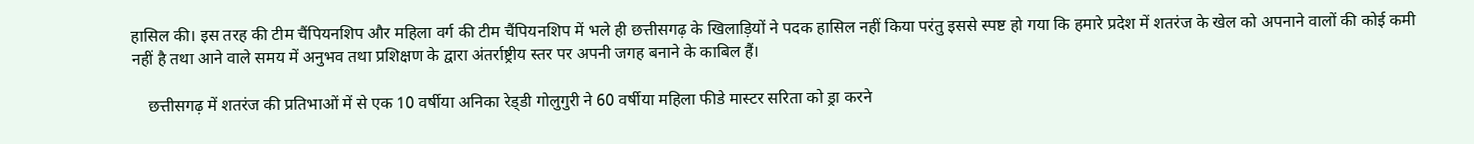हासिल की। इस तरह की टीम चैंपियनशिप और महिला वर्ग की टीम चैंपियनशिप में भले ही छत्तीसगढ़ के खिलाड़ियों ने पदक हासिल नहीं किया परंतु इससे स्पष्ट हो गया कि हमारे प्रदेश में शतरंज के खेल को अपनाने वालों की कोई कमी नहीं है तथा आने वाले समय में अनुभव तथा प्रशिक्षण के द्वारा अंतर्राष्ट्रीय स्तर पर अपनी जगह बनाने के काबिल हैं।

    छत्तीसगढ़ में शतरंज की प्रतिभाओं में से एक 10 वर्षीया अनिका रेड्‌डी गोलुगुरी ने 60 वर्षीया महिला फीडे मास्टर सरिता को ड्रा करने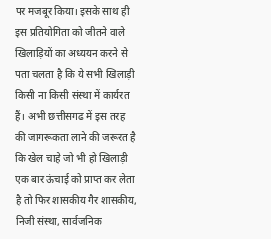पर मजबूर किया। इसके साथ ही इस प्रतियोगिता को जीतने वाले खिलाड़ियों का अध्ययन करने से पता चलता है कि ये सभी खिलाड़ी किसी ना किसी संस्था में कार्यरत हैं। अभी छत्तीसगढ में इस तरह की जागरूकता लाने की जरूरत है कि खेल चाहे जो भी हो खिलाड़ी एक बार ऊंचाई को प्राप्त कर लेता है तो फिर शासकीय गैर शासकीय, निजी संस्था, सार्वजनिक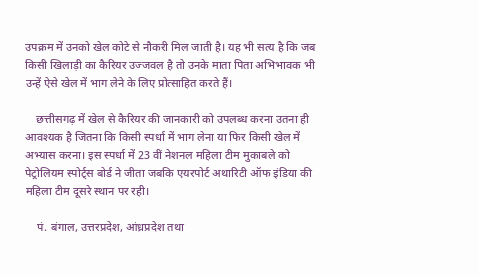उपक्रम में उनको खेल कोटे से नौकरी मिल जाती है। यह भी सत्य है कि जब किसी खिलाड़ी का कैरियर उज्जवल है तो उनके माता पिता अभिभावक भी उन्हें ऐसे खेल में भाग लेने के लिए प्रोत्साहित करते हैं।

    छत्तीसगढ़ में खेल से कैरियर की जानकारी को उपलब्ध करना उतना ही आवश्यक है जितना कि किसी स्पर्धा में भाग लेना या फिर किसी खेल में अभ्यास करना। इस स्पर्धा में 23 वीं नेशनल महिला टीम मुकाबले को पेट्रोलियम स्पोर्ट्स बोर्ड ने जीता जबकि एयरपोर्ट अथारिटी ऑफ इंडिया की महिला टीम दूसरे स्थान पर रही।

    पं. बंगाल, उत्तरप्रदेश, आंध्रप्रदेश तथा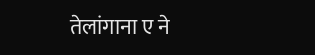तेलांगाना ए ने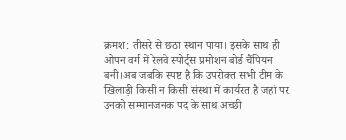क्रमश: तीसरे से छठा स्थान पाया। इसके साथ ही ओपन वर्ग में रेलवे स्पोर्ट्स प्रमोशन बोर्ड चैंपियन बनी।अब जबकि स्पष्ट है कि उपरोक्त सभी टीम के खिलाड़ी किसी न किसी संस्था में कार्यरत है जहां पर उनको सम्मानजनक पद के साथ अच्छी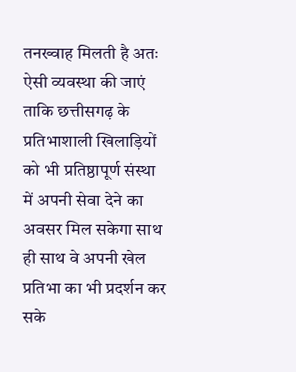तनख्वाह मिलती है अतः ऐसी व्यवस्था की जाएं ताकि छत्तीसगढ़ के प्रतिभाशाली खिलाड़ियों को भी प्रतिष्ठापूर्ण संस्था में अपनी सेवा देने का अवसर मिल सकेगा साथ ही साथ वे अपनी खेल प्रतिभा का भी प्रदर्शन कर सके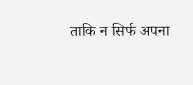ताकि न सिर्फ अपना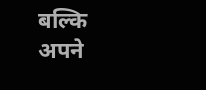बल्कि अपने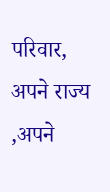परिवार, अपने राज्य ,अपने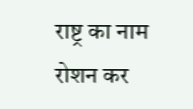राष्ट्र का नाम रोशन कर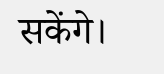सकेंगे।